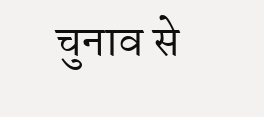चुनाव से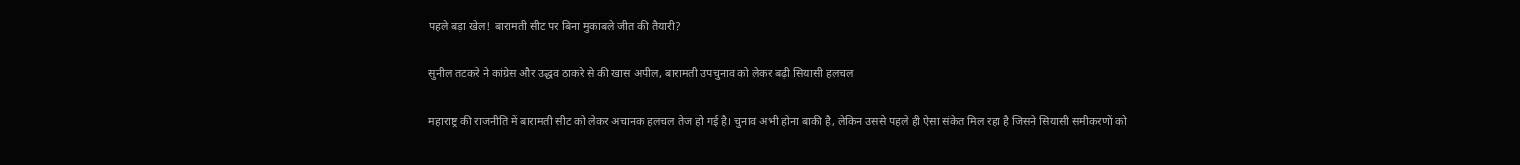पहले बड़ा खेल! बारामती सीट पर बिना मुकाबले जीत की तैयारी?

सुनील तटकरे ने कांग्रेस और उद्धव ठाकरे से की खास अपील, बारामती उपचुनाव को लेकर बढ़ी सियासी हलचल

महाराष्ट्र की राजनीति में बारामती सीट को लेकर अचानक हलचल तेज हो गई है। चुनाव अभी होना बाकी है, लेकिन उससे पहले ही ऐसा संकेत मिल रहा है जिसने सियासी समीकरणों को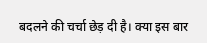बदलने की चर्चा छेड़ दी है। क्या इस बार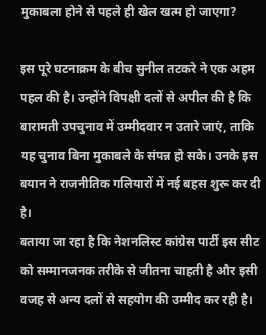मुकाबला होने से पहले ही खेल खत्म हो जाएगा?

इस पूरे घटनाक्रम के बीच सुनील तटकरे ने एक अहम पहल की है। उन्होंने विपक्षी दलों से अपील की है कि बारामती उपचुनाव में उम्मीदवार न उतारे जाएं, ताकि यह चुनाव बिना मुकाबले के संपन्न हो सके। उनके इस बयान ने राजनीतिक गलियारों में नई बहस शुरू कर दी है।
बताया जा रहा है कि नेशनलिस्ट कांग्रेस पार्टी इस सीट को सम्मानजनक तरीके से जीतना चाहती है और इसी वजह से अन्य दलों से सहयोग की उम्मीद कर रही है।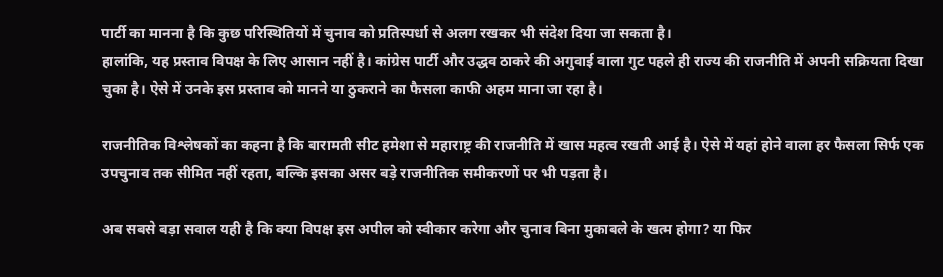पार्टी का मानना है कि कुछ परिस्थितियों में चुनाव को प्रतिस्पर्धा से अलग रखकर भी संदेश दिया जा सकता है।
हालांकि, यह प्रस्ताव विपक्ष के लिए आसान नहीं है। कांग्रेस पार्टी और उद्धव ठाकरे की अगुवाई वाला गुट पहले ही राज्य की राजनीति में अपनी सक्रियता दिखा चुका है। ऐसे में उनके इस प्रस्ताव को मानने या ठुकराने का फैसला काफी अहम माना जा रहा है।

राजनीतिक विश्लेषकों का कहना है कि बारामती सीट हमेशा से महाराष्ट्र की राजनीति में खास महत्व रखती आई है। ऐसे में यहां होने वाला हर फैसला सिर्फ एक उपचुनाव तक सीमित नहीं रहता, बल्कि इसका असर बड़े राजनीतिक समीकरणों पर भी पड़ता है।

अब सबसे बड़ा सवाल यही है कि क्या विपक्ष इस अपील को स्वीकार करेगा और चुनाव बिना मुकाबले के खत्म होगा? या फिर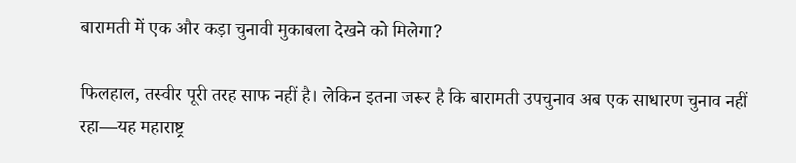बारामती में एक और कड़ा चुनावी मुकाबला देखने को मिलेगा?

फिलहाल, तस्वीर पूरी तरह साफ नहीं है। लेकिन इतना जरूर है कि बारामती उपचुनाव अब एक साधारण चुनाव नहीं रहा—यह महाराष्ट्र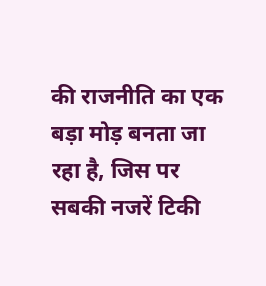की राजनीति का एक बड़ा मोड़ बनता जा रहा है, जिस पर सबकी नजरें टिकी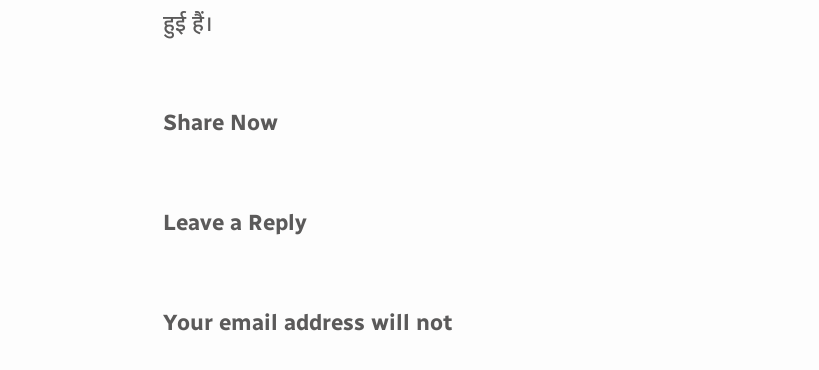हुई हैं।

Share Now

Leave a Reply

Your email address will not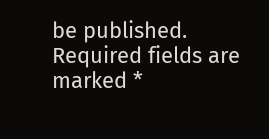be published. Required fields are marked *